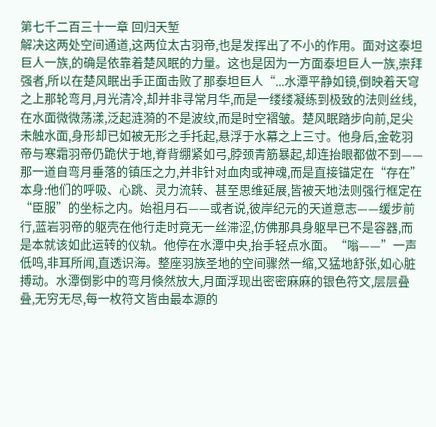第七千二百三十一章 回归天堑
解决这两处空间通道,这两位太古羽帝,也是发挥出了不小的作用。面对这泰坦巨人一族,的确是依靠着楚风眠的力量。这也是因为一方面泰坦巨人一族,崇拜强者,所以在楚风眠出手正面击败了那泰坦巨人“...水潭平静如镜,倒映着天穹之上那轮弯月,月光清冷,却并非寻常月华,而是一缕缕凝练到极致的法则丝线,在水面微微荡漾,泛起涟漪的不是波纹,而是时空褶皱。楚风眠踏步向前,足尖未触水面,身形却已如被无形之手托起,悬浮于水幕之上三寸。他身后,金乾羽帝与寒霜羽帝仍跪伏于地,脊背绷紧如弓,脖颈青筋暴起,却连抬眼都做不到——那一道自弯月垂落的镇压之力,并非针对血肉或神魂,而是直接锚定在“存在”本身:他们的呼吸、心跳、灵力流转、甚至思维延展,皆被天地法则强行框定在“臣服”的坐标之内。始祖月石——或者说,彼岸纪元的天道意志——缓步前行,蓝岩羽帝的躯壳在他行走时竟无一丝滞涩,仿佛那具身躯早已不是容器,而是本就该如此运转的仪轨。他停在水潭中央,抬手轻点水面。“嗡——”一声低鸣,非耳所闻,直透识海。整座羽族圣地的空间骤然一缩,又猛地舒张,如心脏搏动。水潭倒影中的弯月倏然放大,月面浮现出密密麻麻的银色符文,层层叠叠,无穷无尽,每一枚符文皆由最本源的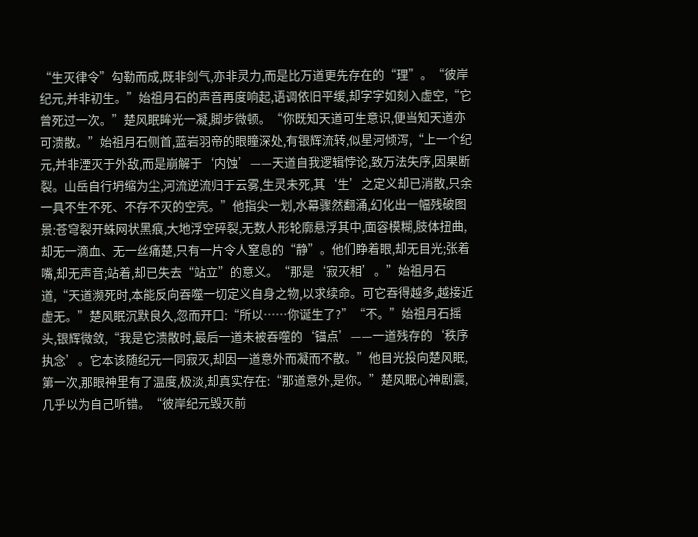“生灭律令”勾勒而成,既非剑气,亦非灵力,而是比万道更先存在的“理”。“彼岸纪元,并非初生。”始祖月石的声音再度响起,语调依旧平缓,却字字如刻入虚空,“它曾死过一次。”楚风眠眸光一凝,脚步微顿。“你既知天道可生意识,便当知天道亦可溃散。”始祖月石侧首,蓝岩羽帝的眼瞳深处,有银辉流转,似星河倾泻,“上一个纪元,并非湮灭于外敌,而是崩解于‘内蚀’——天道自我逻辑悖论,致万法失序,因果断裂。山岳自行坍缩为尘,河流逆流归于云雾,生灵未死,其‘生’之定义却已消散,只余一具不生不死、不存不灭的空壳。”他指尖一划,水幕骤然翻涌,幻化出一幅残破图景:苍穹裂开蛛网状黑痕,大地浮空碎裂,无数人形轮廓悬浮其中,面容模糊,肢体扭曲,却无一滴血、无一丝痛楚,只有一片令人窒息的“静”。他们睁着眼,却无目光;张着嘴,却无声音;站着,却已失去“站立”的意义。“那是‘寂灭相’。”始祖月石道,“天道濒死时,本能反向吞噬一切定义自身之物,以求续命。可它吞得越多,越接近虚无。”楚风眠沉默良久,忽而开口:“所以……你诞生了?”“不。”始祖月石摇头,银辉微敛,“我是它溃散时,最后一道未被吞噬的‘锚点’——一道残存的‘秩序执念’。它本该随纪元一同寂灭,却因一道意外而凝而不散。”他目光投向楚风眠,第一次,那眼神里有了温度,极淡,却真实存在:“那道意外,是你。”楚风眠心神剧震,几乎以为自己听错。“彼岸纪元毁灭前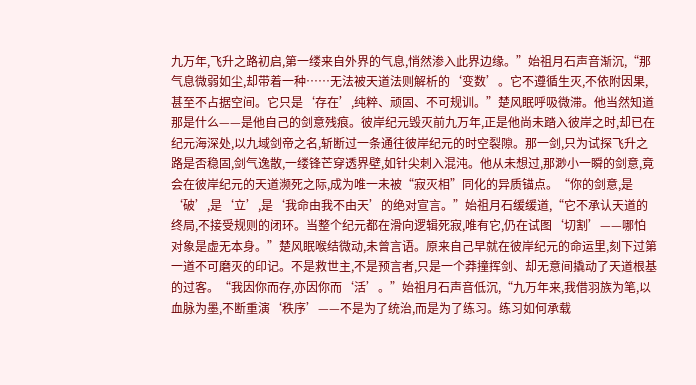九万年,飞升之路初启,第一缕来自外界的气息,悄然渗入此界边缘。”始祖月石声音渐沉,“那气息微弱如尘,却带着一种……无法被天道法则解析的‘变数’。它不遵循生灭,不依附因果,甚至不占据空间。它只是‘存在’,纯粹、顽固、不可规训。”楚风眠呼吸微滞。他当然知道那是什么——是他自己的剑意残痕。彼岸纪元毁灭前九万年,正是他尚未踏入彼岸之时,却已在纪元海深处,以九域剑帝之名,斩断过一条通往彼岸纪元的时空裂隙。那一剑,只为试探飞升之路是否稳固,剑气逸散,一缕锋芒穿透界壁,如针尖刺入混沌。他从未想过,那渺小一瞬的剑意,竟会在彼岸纪元的天道濒死之际,成为唯一未被“寂灭相”同化的异质锚点。“你的剑意,是‘破’,是‘立’,是‘我命由我不由天’的绝对宣言。”始祖月石缓缓道,“它不承认天道的终局,不接受规则的闭环。当整个纪元都在滑向逻辑死寂,唯有它,仍在试图‘切割’——哪怕对象是虚无本身。”楚风眠喉结微动,未曾言语。原来自己早就在彼岸纪元的命运里,刻下过第一道不可磨灭的印记。不是救世主,不是预言者,只是一个莽撞挥剑、却无意间撬动了天道根基的过客。“我因你而存,亦因你而‘活’。”始祖月石声音低沉,“九万年来,我借羽族为笔,以血脉为墨,不断重演‘秩序’——不是为了统治,而是为了练习。练习如何承载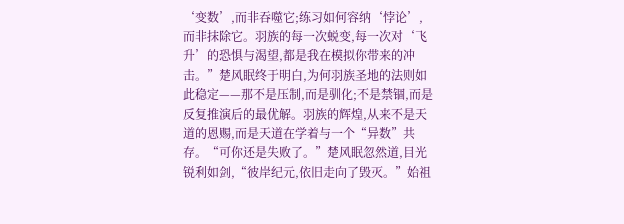‘变数’,而非吞噬它;练习如何容纳‘悖论’,而非抹除它。羽族的每一次蜕变,每一次对‘飞升’的恐惧与渴望,都是我在模拟你带来的冲击。”楚风眠终于明白,为何羽族圣地的法则如此稳定——那不是压制,而是驯化;不是禁锢,而是反复推演后的最优解。羽族的辉煌,从来不是天道的恩赐,而是天道在学着与一个“异数”共存。“可你还是失败了。”楚风眠忽然道,目光锐利如剑,“彼岸纪元,依旧走向了毁灭。”始祖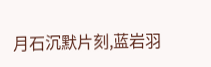月石沉默片刻,蓝岩羽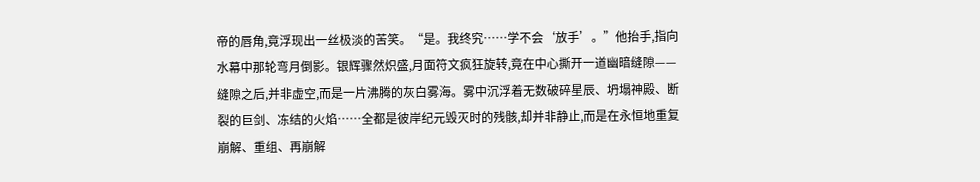帝的唇角,竟浮现出一丝极淡的苦笑。“是。我终究……学不会‘放手’。”他抬手,指向水幕中那轮弯月倒影。银辉骤然炽盛,月面符文疯狂旋转,竟在中心撕开一道幽暗缝隙——缝隙之后,并非虚空,而是一片沸腾的灰白雾海。雾中沉浮着无数破碎星辰、坍塌神殿、断裂的巨剑、冻结的火焰……全都是彼岸纪元毁灭时的残骸,却并非静止,而是在永恒地重复崩解、重组、再崩解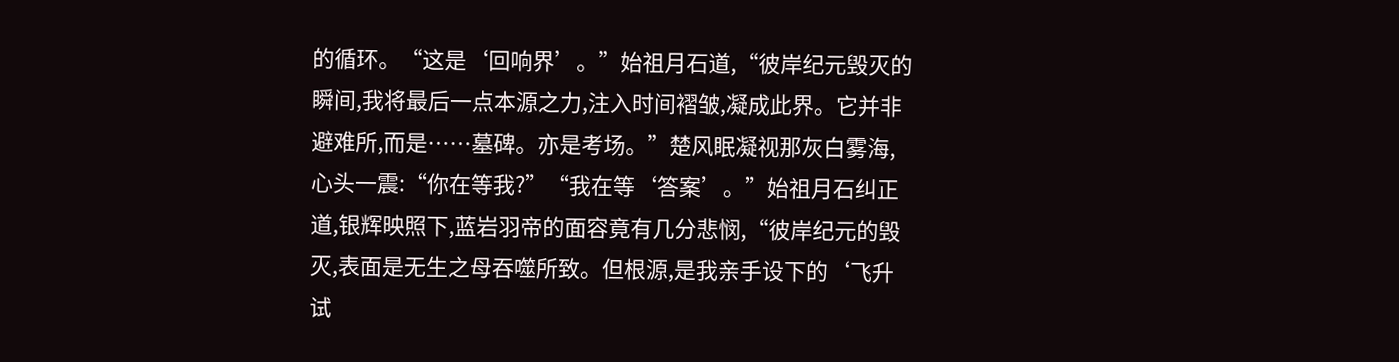的循环。“这是‘回响界’。”始祖月石道,“彼岸纪元毁灭的瞬间,我将最后一点本源之力,注入时间褶皱,凝成此界。它并非避难所,而是……墓碑。亦是考场。”楚风眠凝视那灰白雾海,心头一震:“你在等我?”“我在等‘答案’。”始祖月石纠正道,银辉映照下,蓝岩羽帝的面容竟有几分悲悯,“彼岸纪元的毁灭,表面是无生之母吞噬所致。但根源,是我亲手设下的‘飞升试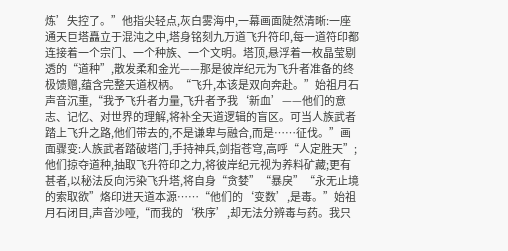炼’失控了。”他指尖轻点,灰白雾海中,一幕画面陡然清晰:一座通天巨塔矗立于混沌之中,塔身铭刻九万道飞升符印,每一道符印都连接着一个宗门、一个种族、一个文明。塔顶,悬浮着一枚晶莹剔透的“道种”,散发柔和金光——那是彼岸纪元为飞升者准备的终极馈赠,蕴含完整天道权柄。“飞升,本该是双向奔赴。”始祖月石声音沉重,“我予飞升者力量,飞升者予我‘新血’——他们的意志、记忆、对世界的理解,将补全天道逻辑的盲区。可当人族武者踏上飞升之路,他们带去的,不是谦卑与融合,而是……征伐。”画面骤变:人族武者踏破塔门,手持神兵,剑指苍穹,高呼“人定胜天”;他们掠夺道种,抽取飞升符印之力,将彼岸纪元视为养料矿藏;更有甚者,以秘法反向污染飞升塔,将自身“贪婪”“暴戾”“永无止境的索取欲”烙印进天道本源……“他们的‘变数’,是毒。”始祖月石闭目,声音沙哑,“而我的‘秩序’,却无法分辨毒与药。我只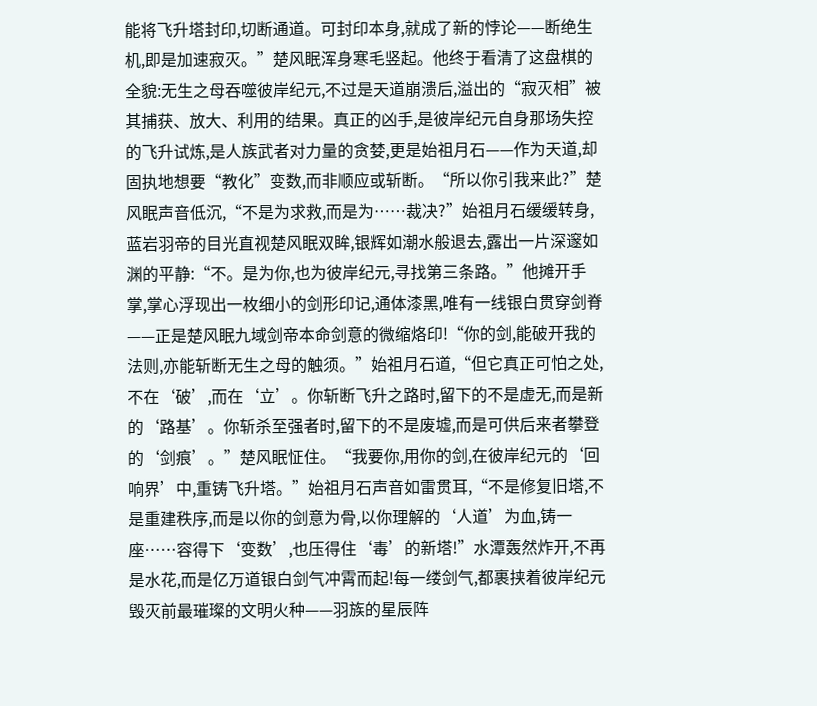能将飞升塔封印,切断通道。可封印本身,就成了新的悖论——断绝生机,即是加速寂灭。”楚风眠浑身寒毛竖起。他终于看清了这盘棋的全貌:无生之母吞噬彼岸纪元,不过是天道崩溃后,溢出的“寂灭相”被其捕获、放大、利用的结果。真正的凶手,是彼岸纪元自身那场失控的飞升试炼,是人族武者对力量的贪婪,更是始祖月石——作为天道,却固执地想要“教化”变数,而非顺应或斩断。“所以你引我来此?”楚风眠声音低沉,“不是为求救,而是为……裁决?”始祖月石缓缓转身,蓝岩羽帝的目光直视楚风眠双眸,银辉如潮水般退去,露出一片深邃如渊的平静:“不。是为你,也为彼岸纪元,寻找第三条路。”他摊开手掌,掌心浮现出一枚细小的剑形印记,通体漆黑,唯有一线银白贯穿剑脊——正是楚风眠九域剑帝本命剑意的微缩烙印!“你的剑,能破开我的法则,亦能斩断无生之母的触须。”始祖月石道,“但它真正可怕之处,不在‘破’,而在‘立’。你斩断飞升之路时,留下的不是虚无,而是新的‘路基’。你斩杀至强者时,留下的不是废墟,而是可供后来者攀登的‘剑痕’。”楚风眠怔住。“我要你,用你的剑,在彼岸纪元的‘回响界’中,重铸飞升塔。”始祖月石声音如雷贯耳,“不是修复旧塔,不是重建秩序,而是以你的剑意为骨,以你理解的‘人道’为血,铸一座……容得下‘变数’,也压得住‘毒’的新塔!”水潭轰然炸开,不再是水花,而是亿万道银白剑气冲霄而起!每一缕剑气,都裹挟着彼岸纪元毁灭前最璀璨的文明火种——羽族的星辰阵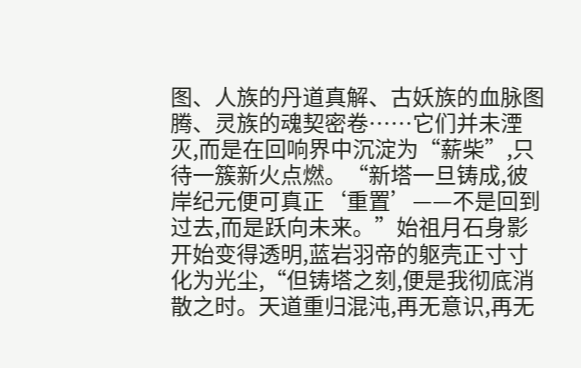图、人族的丹道真解、古妖族的血脉图腾、灵族的魂契密卷……它们并未湮灭,而是在回响界中沉淀为“薪柴”,只待一簇新火点燃。“新塔一旦铸成,彼岸纪元便可真正‘重置’——不是回到过去,而是跃向未来。”始祖月石身影开始变得透明,蓝岩羽帝的躯壳正寸寸化为光尘,“但铸塔之刻,便是我彻底消散之时。天道重归混沌,再无意识,再无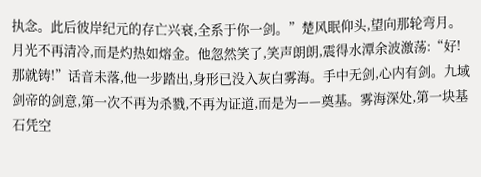执念。此后彼岸纪元的存亡兴衰,全系于你一剑。”楚风眠仰头,望向那轮弯月。月光不再清冷,而是灼热如熔金。他忽然笑了,笑声朗朗,震得水潭余波激荡:“好!那就铸!”话音未落,他一步踏出,身形已没入灰白雾海。手中无剑,心内有剑。九域剑帝的剑意,第一次不再为杀戮,不再为证道,而是为——奠基。雾海深处,第一块基石凭空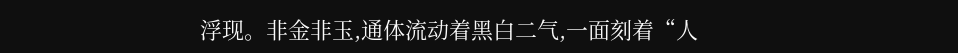浮现。非金非玉,通体流动着黑白二气,一面刻着“人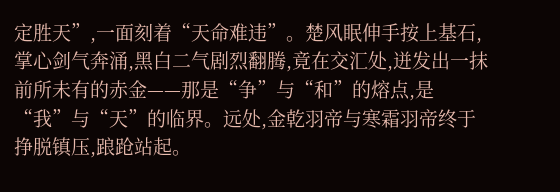定胜天”,一面刻着“天命难违”。楚风眠伸手按上基石,掌心剑气奔涌,黑白二气剧烈翻腾,竟在交汇处,迸发出一抹前所未有的赤金——那是“争”与“和”的熔点,是“我”与“天”的临界。远处,金乾羽帝与寒霜羽帝终于挣脱镇压,踉跄站起。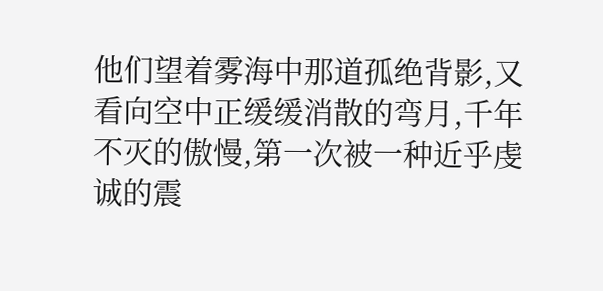他们望着雾海中那道孤绝背影,又看向空中正缓缓消散的弯月,千年不灭的傲慢,第一次被一种近乎虔诚的震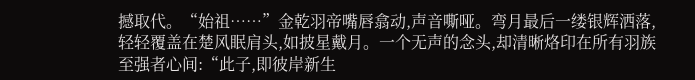撼取代。“始祖……”金乾羽帝嘴唇翕动,声音嘶哑。弯月最后一缕银辉洒落,轻轻覆盖在楚风眠肩头,如披星戴月。一个无声的念头,却清晰烙印在所有羽族至强者心间:“此子,即彼岸新生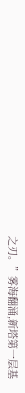之刃。”雾海翻涌,新塔第一层基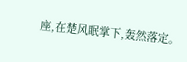座,在楚风眠掌下,轰然落定。